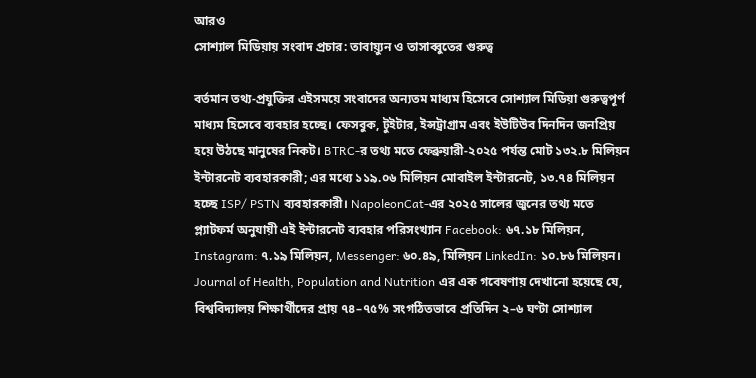আরও
সোশ্যাল মিডিয়ায় সংবাদ প্রচার: তাবায়্যুন ও তাসাব্বুতের গুরুত্ব

বর্তমান তথ্য-প্রযুক্তির এইসময়ে সংবাদের অন্যতম মাধ্যম হিসেবে সোশ্যাল মিডিয়া গুরুত্বপূর্ণ মাধ্যম হিসেবে ব্যবহার হচ্ছে। ফেসবুক, টুইটার, ইন্সট্রাগ্রাম এবং ইউটিউব দিনদিন জনপ্রিয় হয়ে উঠছে মানুষের নিকট। BTRC-র তথ্য মতে ফেব্রুয়ারী-২০২৫ পর্যন্ত মোট ১৩২.৮ মিলিয়ন ইন্টারনেট ব্যবহারকারী; এর মধ্যে ১১৯.০৬ মিলিয়ন মোবাইল ইন্টারনেট, ১৩.৭৪ মিলিয়ন হচ্ছে ISP/ PSTN ব্যবহারকারী। NapoleonCat-এর ২০২৫ সালের জুনের তথ্য মতে প্ল্যাটফর্ম অনুযায়ী এই ইন্টারনেট ব্যবহার পরিসংখ্যান Facebook: ৬৭.১৮ মিলিয়ন, Instagram: ৭.১৯ মিলিয়ন, Messenger: ৬০.৪৯, মিলিয়ন LinkedIn: ১০.৮৬ মিলিয়ন। Journal of Health, Population and Nutrition এর এক গবেষণায় দেখানো হয়েছে যে, বিশ্ববিদ্যালয় শিক্ষার্থীদের প্রায় ৭৪–৭৫% সংগঠিতভাবে প্রতিদিন ২–৬ ঘণ্টা সোশ্যাল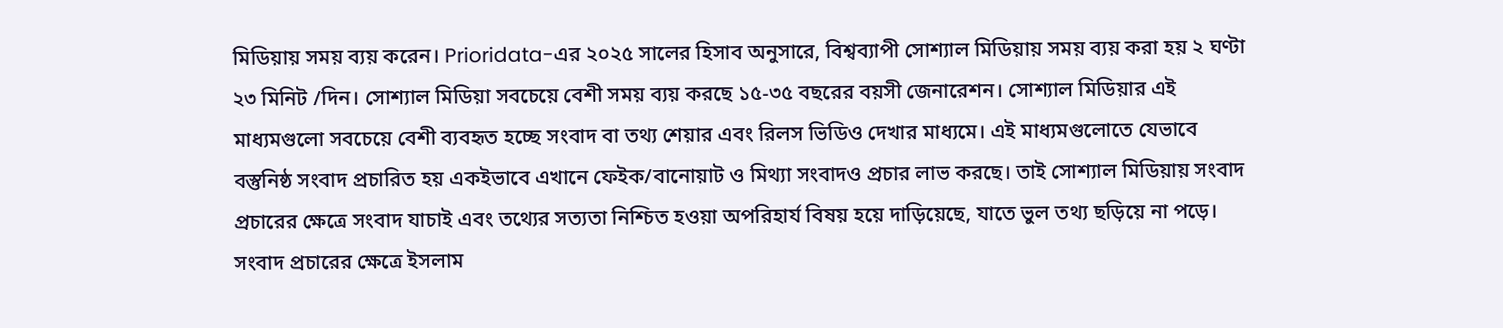মিডিয়ায় সময় ব্যয় করেন। Prioridata-এর ২০২৫ সালের হিসাব অনুসারে, বিশ্বব্যাপী সোশ্যাল মিডিয়ায় সময় ব্যয় করা হয় ২ ঘণ্টা ২৩ মিনিট /দিন। সোশ্যাল মিডিয়া সবচেয়ে বেশী সময় ব্যয় করছে ১৫-৩৫ বছরের বয়সী জেনারেশন। সোশ্যাল মিডিয়ার এই মাধ্যমগুলো সবচেয়ে বেশী ব্যবহৃত হচ্ছে সংবাদ বা তথ্য শেয়ার এবং রিলস ভিডিও দেখার মাধ্যমে। এই মাধ্যমগুলোতে যেভাবে বস্তুনিষ্ঠ সংবাদ প্রচারিত হয় একইভাবে এখানে ফেইক/বানোয়াট ও মিথ্যা সংবাদও প্রচার লাভ করছে। তাই সোশ্যাল মিডিয়ায় সংবাদ প্রচারের ক্ষেত্রে সংবাদ যাচাই এবং তথ্যের সত্যতা নিশ্চিত হওয়া অপরিহার্য বিষয় হয়ে দাড়িয়েছে, যাতে ভুল তথ্য ছড়িয়ে না পড়ে। সংবাদ প্রচারের ক্ষেত্রে ইসলাম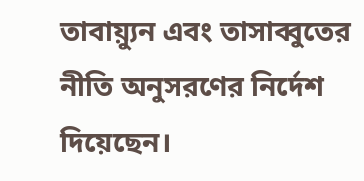তাবায়্যুন এবং তাসাব্বুতের নীতি অনুসরণের নির্দেশ দিয়েছেন।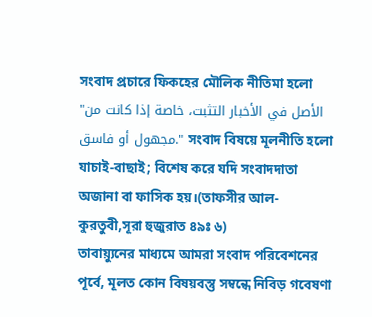সংবাদ প্রচারে ফিকহের মৌলিক নীতিমা হলো "الأصل في الأخبار التثبت، خاصة إذا كانت من مجهول أو فاسق." সংবাদ বিষয়ে মূলনীতি হলো যাচাই-বাছাই; বিশেষ করে যদি সংবাদদাতা অজানা বা ফাসিক হয়।(তাফসীর আল-কুরতুবী,সূরা হুজুরাত ৪৯ঃ ৬)
তাবায়্যুনের মাধ্যমে আমরা সংবাদ পরিবেশনের পূর্বে, মূলত কোন বিষয়বস্তু সম্বন্ধে নিবিড় গবেষণা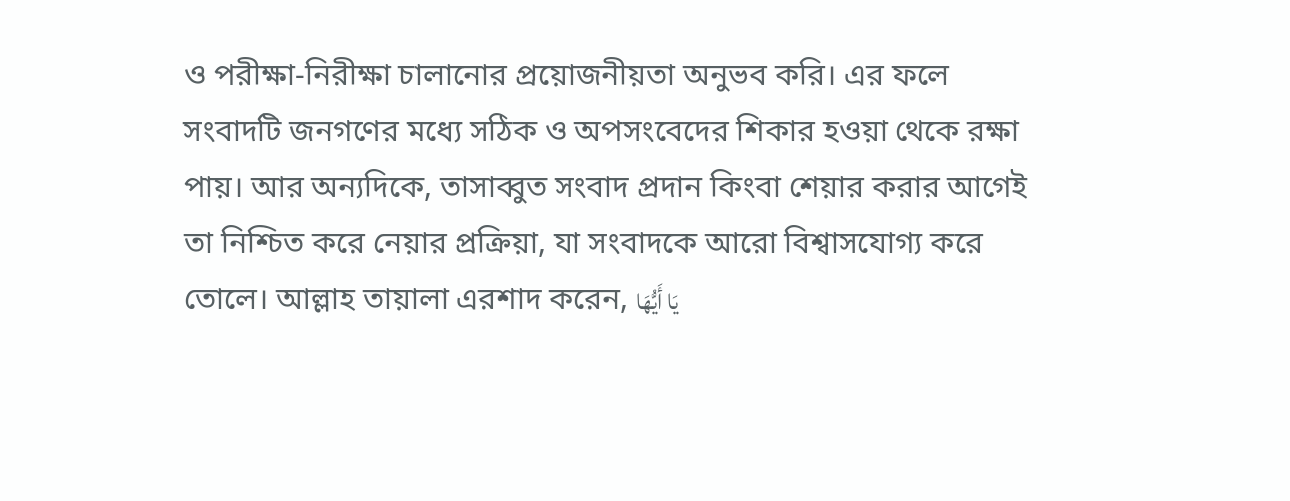ও পরীক্ষা-নিরীক্ষা চালানোর প্রয়োজনীয়তা অনুভব করি। এর ফলে সংবাদটি জনগণের মধ্যে সঠিক ও অপসংবেদের শিকার হওয়া থেকে রক্ষা পায়। আর অন্যদিকে, তাসাব্বুত সংবাদ প্রদান কিংবা শেয়ার করার আগেই তা নিশ্চিত করে নেয়ার প্রক্রিয়া, যা সংবাদকে আরো বিশ্বাসযোগ্য করে তোলে। আল্লাহ তায়ালা এরশাদ করেন, يَا أَيُّهَا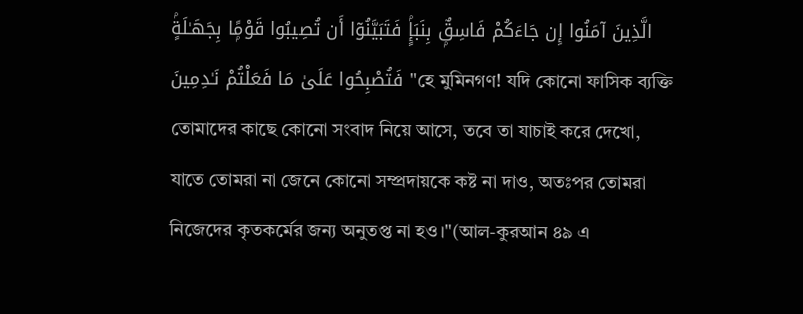الَّذِينَ آمَنُوا إِن جَاءَكُمْ فَاسِقٌۭ بِنَبَإٍۢ فَتَبَيَّنُوٓا أَن تُصِيبُوا قَوْمًۭا بِجَهَـٰلَةٍۢ فَتُصْبِحُوا عَلَىٰ مَا فَعَلْتُمْ نَـٰدِمِينَ "হে মুমিনগণ! যদি কোনো ফাসিক ব্যক্তি তোমাদের কাছে কোনো সংবাদ নিয়ে আসে, তবে তা যাচাই করে দেখো, যাতে তোমরা না জেনে কোনো সম্প্রদায়কে কষ্ট না দাও, অতঃপর তোমরা নিজেদের কৃতকর্মের জন্য অনুতপ্ত না হও।"(আল-কুরআন ৪৯ এ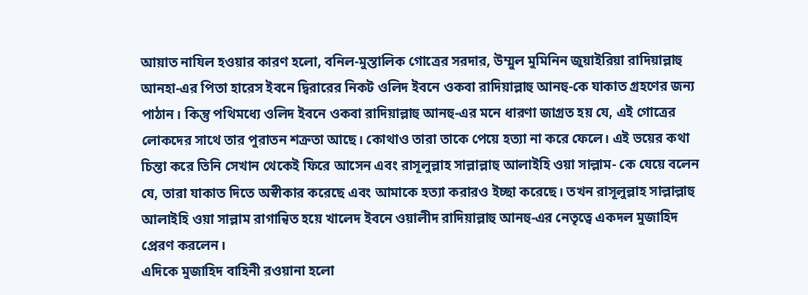আয়াত নাযিল হওয়ার কারণ হলো, বনিল-মুস্তালিক গোত্রের সরদার, উম্মুল মুমিনিন জুয়াইরিয়া রাদিয়াল্লাহু আনহা-এর পিতা হারেস ইবনে দ্বিরারের নিকট ওলিদ ইবনে ওকবা রাদিয়াল্লাহু আনহু-কে যাকাত গ্রহণের জন্য পাঠান। কিন্তু পথিমধ্যে ওলিদ ইবনে ওকবা রাদিয়াল্লাহু আনহু-এর মনে ধারণা জাগ্রত হয় যে, এই গোত্রের লোকদের সাথে তার পুরাতন শক্ৰতা আছে। কোথাও তারা তাকে পেয়ে হত্যা না করে ফেলে। এই ভয়ের কথা চিন্তা করে তিনি সেখান থেকেই ফিরে আসেন এবং রাসূলুল্লাহ সাল্লাল্লাহু আলাইহি ওয়া সাল্লাম- কে যেয়ে বলেন যে, তারা যাকাত দিতে অস্বীকার করেছে এবং আমাকে হত্যা করারও ইচ্ছা করেছে। তখন রাসূলুল্লাহ সাল্লাল্লাহু আলাইহি ওয়া সাল্লাম রাগান্বিত হয়ে খালেদ ইবনে ওয়ালীদ রাদিয়াল্লাহু আনহু-এর নেতৃত্বে একদল মুজাহিদ প্রেরণ করলেন।
এদিকে মুজাহিদ বাহিনী রওয়ানা হলো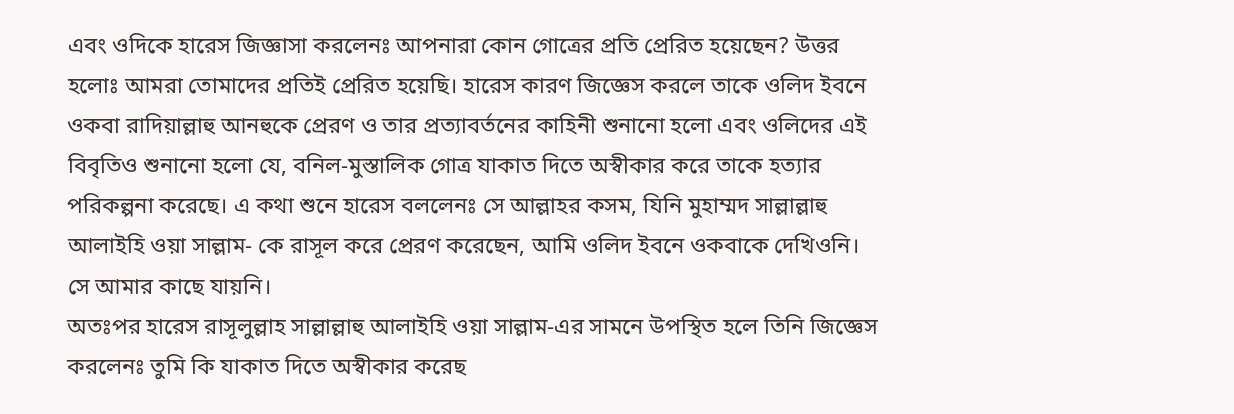এবং ওদিকে হারেস জিজ্ঞাসা করলেনঃ আপনারা কোন গোত্রের প্রতি প্রেরিত হয়েছেন? উত্তর হলোঃ আমরা তোমাদের প্রতিই প্রেরিত হয়েছি। হারেস কারণ জিজ্ঞেস করলে তাকে ওলিদ ইবনে ওকবা রাদিয়াল্লাহু আনহুকে প্রেরণ ও তার প্রত্যাবর্তনের কাহিনী শুনানো হলো এবং ওলিদের এই বিবৃতিও শুনানো হলো যে, বনিল-মুস্তালিক গোত্র যাকাত দিতে অস্বীকার করে তাকে হত্যার পরিকল্পনা করেছে। এ কথা শুনে হারেস বললেনঃ সে আল্লাহর কসম, যিনি মুহাম্মদ সাল্লাল্লাহু আলাইহি ওয়া সাল্লাম- কে রাসূল করে প্রেরণ করেছেন, আমি ওলিদ ইবনে ওকবাকে দেখিওনি। সে আমার কাছে যায়নি।
অতঃপর হারেস রাসূলুল্লাহ সাল্লাল্লাহু আলাইহি ওয়া সাল্লাম-এর সামনে উপস্থিত হলে তিনি জিজ্ঞেস করলেনঃ তুমি কি যাকাত দিতে অস্বীকার করেছ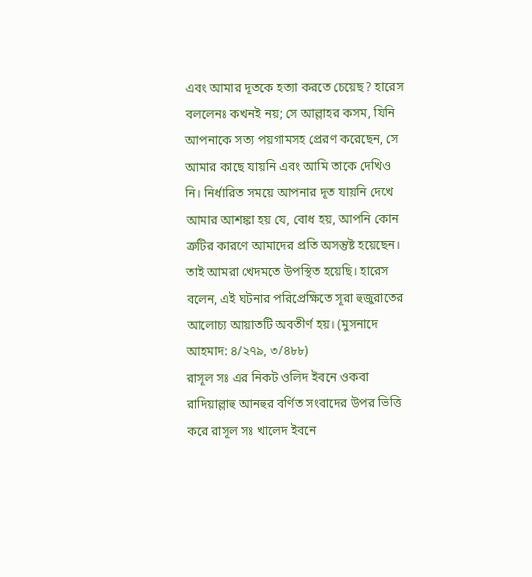এবং আমার দূতকে হত্যা করতে চেয়েছ? হারেস বললেনঃ কখনই নয়; সে আল্লাহর কসম, যিনি আপনাকে সত্য পয়গামসহ প্রেরণ করেছেন, সে আমার কাছে যায়নি এবং আমি তাকে দেখিও নি। নির্ধারিত সময়ে আপনার দূত যায়নি দেখে আমার আশঙ্কা হয় যে, বোধ হয়, আপনি কোন ত্রুটির কারণে আমাদের প্রতি অসন্তুষ্ট হয়েছেন। তাই আমরা খেদমতে উপস্থিত হয়েছি। হারেস বলেন, এই ঘটনার পরিপ্রেক্ষিতে সূরা হুজুরাতের আলোচ্য আয়াতটি অবতীর্ণ হয়। (মুসনাদে আহমাদ: ৪/২৭৯, ৩/৪৮৮)
রাসূল সঃ এর নিকট ওলিদ ইবনে ওকবা রাদিয়াল্লাহু আনহুর বর্ণিত সংবাদের উপর ভিত্তি করে রাসূল সঃ খালেদ ইবনে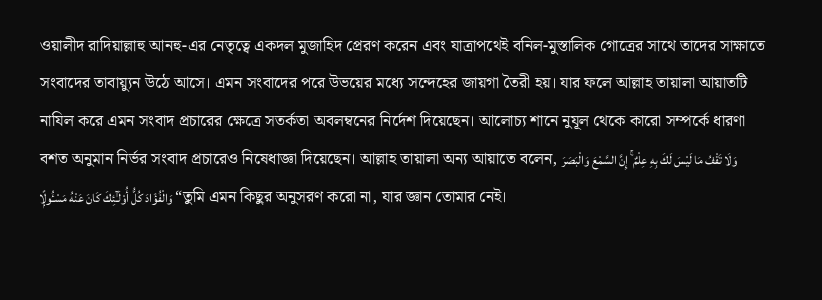ওয়ালীদ রাদিয়াল্লাহু আনহু-এর নেতৃত্বে একদল মুজাহিদ প্রেরণ করেন এবং যাত্রাপথেই বনিল-মুস্তালিক গোত্রের সাথে তাদের সাক্ষাতে সংবাদের তাবায়্যুন উঠে আসে। এমন সংবাদের পরে উভয়ের মধ্যে সন্দেহের জায়গা তৈরী হয়। যার ফলে আল্লাহ তায়ালা আয়াতটি নাযিল করে এমন সংবাদ প্রচারের ক্ষেত্রে সতর্কতা অবলম্বনের নির্দেশ দিয়েছেন। আলোচ্য শানে নুযূল থেকে কারো সম্পর্কে ধারণা বশত অনুমান নির্ভর সংবাদ প্রচারেও নিষেধাজ্ঞা দিয়েছেন। আল্লাহ তায়ালা অন্য আয়াতে বলেন, وَلَا تَقْفُ مَا لَيْسَ لَكَ بِهِ عِلْمٌ ۚ إِنَّ السَّمْعَ وَالْبَصَرَ وَالْفُؤَادَ كُلُّ أُو۟لَـٰٓئِكَ كَانَ عَنْهُ مَسْـُٔولًۭا “তুমি এমন কিছুর অনুসরণ করো না, যার জ্ঞান তোমার নেই।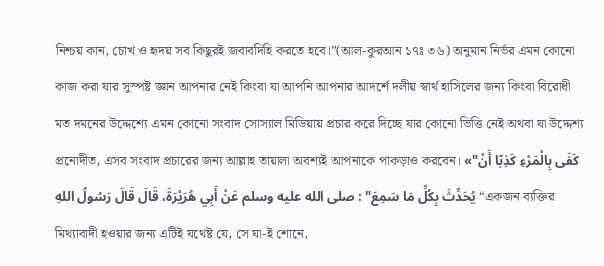নিশ্চয় কান, চোখ ও হৃদয় সব কিছুরই জবাবদিহি করতে হবে।”(আল-কুরআন ১৭ঃ ৩৬) অনুমান নির্ভর এমন কোনো কাজ করা যার সুস্পষ্ট জ্ঞান আপনার নেই কিংবা যা আপনি আপনার আদর্শে দলীয় স্বার্থ হাসিলের জন্য কিংবা বিরোধী মত দমনের উদ্দেশ্যে এমন কোনো সংবাদ সোস্যাল মিডিয়ায় প্রচার করে দিচ্ছে যার কোনো ভিত্তি নেই অথবা যা উদ্দেশ্য প্রনোদীত, এসব সংবাদ প্রচারের জন্য আল্লাহ তায়ালা অবশ্যই আপনাকে পাকড়াও করবেন। «"كَفَى بِالْمَرْءِ كَذِبًا أَنْ يُحَدِّثَ بِكُلِّ مَا سَمِعَ" : صلى الله عليه وسلم عَنْ أَبِي هُرَيْرَةَ، قَالَ قَالَ رَسُولُ اللهِ “একজন ব্যক্তির মিথ্যাবাদী হওয়ার জন্য এটিই যথেষ্ট যে, সে যা-ই শোনে,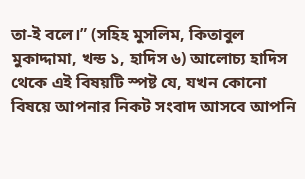তা-ই বলে।” (সহিহ মুসলিম, কিতাবুল মুকাদ্দামা, খন্ড ১, হাদিস ৬) আলোচ্য হাদিস থেকে এই বিষয়টি স্পষ্ট যে, যখন কোনো বিষয়ে আপনার নিকট সংবাদ আসবে আপনি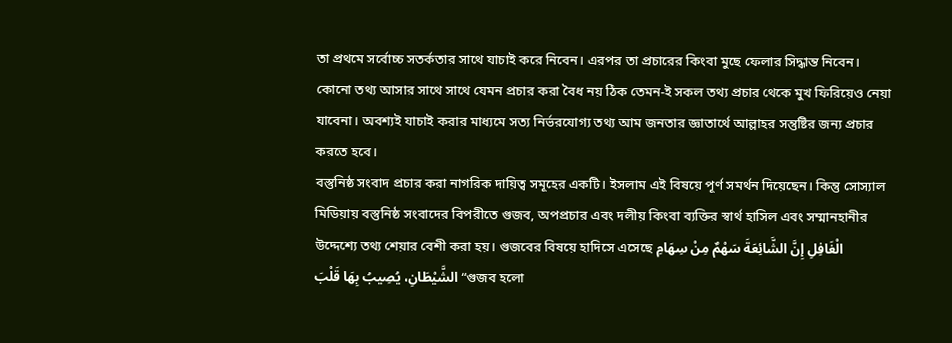তা প্রথমে সর্বোচ্চ সতর্কতার সাথে যাচাই করে নিবেন। এরপর তা প্রচারের কিংবা মুছে ফেলার সিদ্ধান্ত নিবেন। কোনো তথ্য আসার সাথে সাথে যেমন প্রচার করা বৈধ নয় ঠিক তেমন-ই সকল তথ্য প্রচার থেকে মুখ ফিরিয়েও নেয়া যাবেনা। অবশ্যই যাচাই করার মাধ্যমে সত্য নির্ভরযোগ্য তথ্য আম জনতার জ্ঞাতার্থে আল্লাহর সন্তুষ্টির জন্য প্রচার করতে হবে।
বস্তুনিষ্ঠ সংবাদ প্রচার করা নাগরিক দায়িত্ব সমূহের একটি। ইসলাম এই বিষয়ে পূর্ণ সমর্থন দিয়েছেন। কিন্তু সোস্যাল মিডিয়ায় বস্তুনিষ্ঠ সংবাদের বিপরীতে গুজব, অপপ্রচার এবং দলীয় কিংবা ব্যক্তির স্বার্থ হাসিল এবং সম্মানহানীর উদ্দেশ্যে তথ্য শেয়ার বেশী করা হয়। গুজবের বিষয়ে হাদিসে এসেছে الْغَافِلِ إِنَّ الشَّائِعَةَ سَهْمٌ مِنْ سِهَامِ الشَّيْطَانِ، يُصِيبُ بِهَا قَلْبَ “গুজব হলো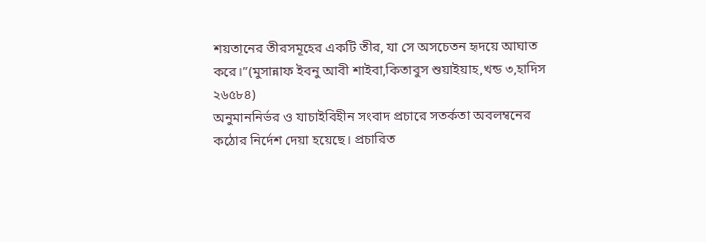শয়তানের তীরসমূহের একটি তীর, যা সে অসচেতন হৃদয়ে আঘাত করে।”(মুসান্নাফ ইবনু আবী শাইবা,কিতাবুস শুয়াইয়াহ,খন্ড ৩,হাদিস ২৬৫৮৪)
অনুমাননির্ভর ও যাচাইবিহীন সংবাদ প্রচারে সতর্কতা অবলম্বনের কঠোর নির্দেশ দেয়া হয়েছে। প্রচারিত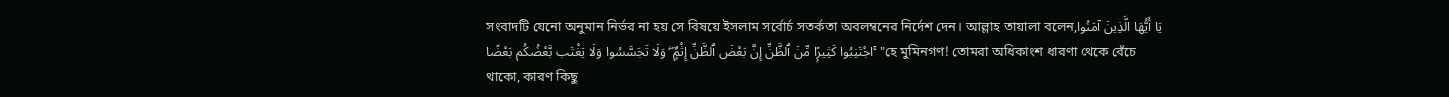সংবাদটি যেনো অনুমান নির্ভর না হয় সে বিষয়ে ইসলাম সর্বোর্চ সতর্কতা অবলম্বনের নির্দেশ দেন। আল্লাহ তায়ালা বলেন,يَا أَيُّهَا الَّذِينَ آمَنُوا اجْتَنِبُوا كَثِيرًۭا مِّنَ ٱلظَّنِّ إِنَّ بَعْضَ ٱلظَّنِّ إِثْمٌۭ ۖ وَلَا تَجَسَّسُوا وَلَا يَغْتَب بَّعْضُكُم بَعْضًا ۚ "হে মুমিনগণ! তোমরা অধিকাংশ ধারণা থেকে বেঁচে থাকো, কারণ কিছু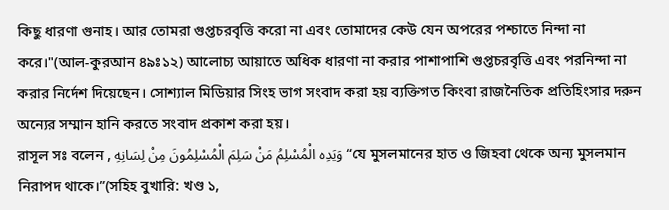কিছু ধারণা গুনাহ। আর তোমরা গুপ্তচরবৃত্তি করো না এবং তোমাদের কেউ যেন অপরের পশ্চাতে নিন্দা না করে।"(আল-কুরআন ৪৯ঃ১২) আলোচ্য আয়াতে অধিক ধারণা না করার পাশাপাশি গুপ্তচরবৃত্তি এবং পরনিন্দা না করার নির্দেশ দিয়েছেন। সোশ্যাল মিডিয়ার সিংহ ভাগ সংবাদ করা হয় ব্যক্তিগত কিংবা রাজনৈতিক প্রতিহিংসার দরুন অন্যের সম্মান হানি করতে সংবাদ প্রকাশ করা হয়।
রাসূল সঃ বলেন , وَيَدِه الْمُسْلِمُ مَنْ سَلِمَ الْمُسْلِمُونَ مِنْ لِسَانِهِ “যে মুসলমানের হাত ও জিহবা থেকে অন্য মুসলমান নিরাপদ থাকে।”(সহিহ বুখারি: খণ্ড ১,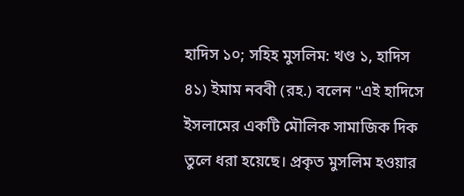হাদিস ১০; সহিহ মুসলিম: খণ্ড ১, হাদিস ৪১) ইমাম নববী (রহ.) বলেন "এই হাদিসে ইসলামের একটি মৌলিক সামাজিক দিক তুলে ধরা হয়েছে। প্রকৃত মুসলিম হওয়ার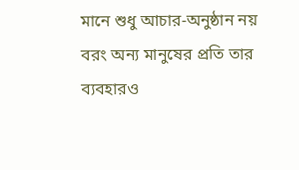মানে শুধু আচার-অনুষ্ঠান নয় বরং অন্য মানুষের প্রতি তার ব্যবহারও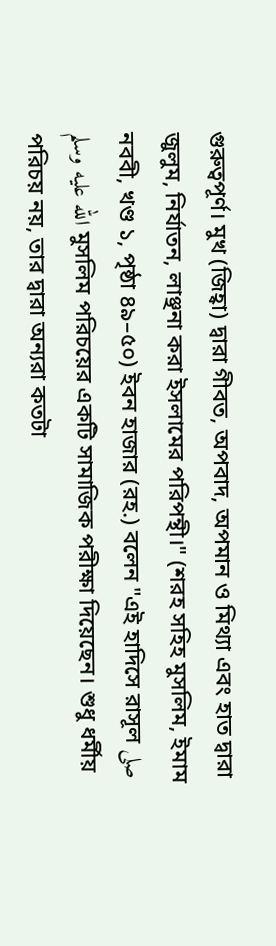গুরুত্বপূর্ণ। মুখ (জিহ্বা) দ্বারা গীবত, অপবাদ, অপমান ও মিথ্যা এবং হাত দ্বারা জুলুম, নির্যাতন, লাঞ্ছনা করা ইসলামের পরিপন্থী।" (শরহ সহিহ মুসলিম, ইমাম নববী, খণ্ড ১, পৃষ্ঠা ৪৯–৫০) ইবন হাজার (রহ.) বলেন "এই হাদিসে রাসূল صلى الله عليه وسلم মুসলিম পরিচয়ের একটি সামাজিক পরীক্ষা দিয়েছেন। শুধু ধর্মীয় পরিচয় নয়, তার দ্বারা অন্যরা কতটা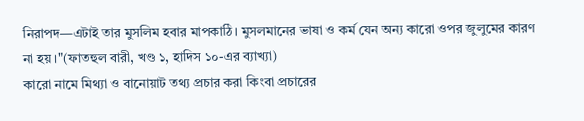নিরাপদ—এটাই তার মুসলিম হবার মাপকাঠি। মুসলমানের ভাষা ও কর্ম যেন অন্য কারো ওপর জুলুমের কারণ না হয়।"(ফাতহুল বারী, খণ্ড ১, হাদিস ১০-এর ব্যাখ্যা)
কারো নামে মিথ্যা ও বানোয়াট তথ্য প্রচার করা কিংবা প্রচারের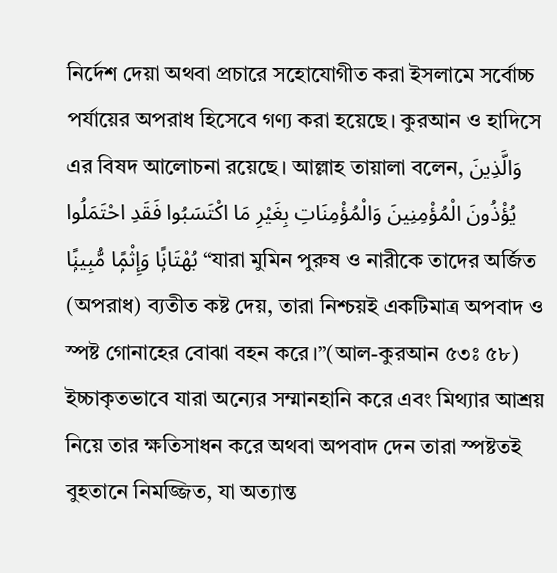নির্দেশ দেয়া অথবা প্রচারে সহোযোগীত করা ইসলামে সর্বোচ্চ পর্যায়ের অপরাধ হিসেবে গণ্য করা হয়েছে। কুরআন ও হাদিসে এর বিষদ আলোচনা রয়েছে। আল্লাহ তায়ালা বলেন, وَالَّذِينَ يُؤْذُونَ الْمُؤْمِنِينَ وَالْمُؤْمِنَاتِ بِغَيْرِ مَا اكْتَسَبُوا فَقَدِ احْتَمَلُوا بُهْتَانًۭا وَإِثْمًۭا مُّبِينًۭا “যারা মুমিন পুরুষ ও নারীকে তাদের অর্জিত (অপরাধ) ব্যতীত কষ্ট দেয়, তারা নিশ্চয়ই একটিমাত্র অপবাদ ও স্পষ্ট গোনাহের বোঝা বহন করে।”(আল-কুরআন ৫৩ঃ ৫৮) ইচ্চাকৃতভাবে যারা অন্যের সম্মানহানি করে এবং মিথ্যার আশ্রয় নিয়ে তার ক্ষতিসাধন করে অথবা অপবাদ দেন তারা স্পষ্টতই বুহতানে নিমজ্জিত, যা অত্যান্ত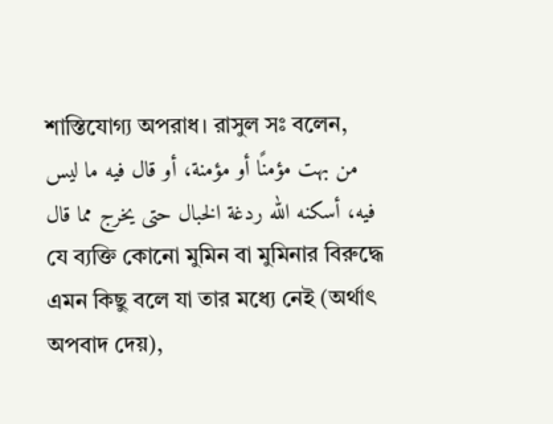শাস্তিযোগ্য অপরাধ। রাসুল সঃ বলেন,
من بهت مؤمنًا أو مؤمنة، أو قال فيه ما ليس فيه، أسكنه الله ردغة الخبال حتى يخرج مما قال যে ব্যক্তি কোনো মুমিন বা মুমিনার বিরুদ্ধে এমন কিছু বলে যা তার মধ্যে নেই (অর্থাৎ অপবাদ দেয়),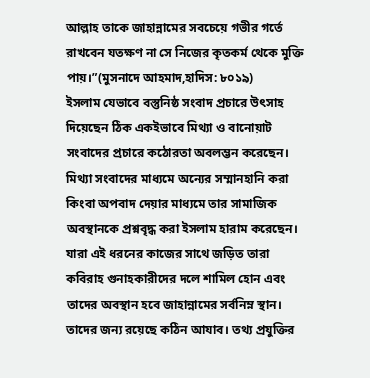আল্লাহ তাকে জাহান্নামের সবচেয়ে গভীর গর্তে রাখবেন যতক্ষণ না সে নিজের কৃতকর্ম থেকে মুক্তি পায়।”(মুসনাদে আহমাদ,হাদিস: ৮০১৯)
ইসলাম যেভাবে বস্তুনিষ্ঠ সংবাদ প্রচারে উৎসাহ দিয়েছেন ঠিক একইভাবে মিথ্যা ও বানোয়াট সংবাদের প্রচারে কঠোরতা অবলম্ভন করেছেন। মিথ্যা সংবাদের মাধ্যমে অন্যের সম্মানহানি করা কিংবা অপবাদ দেয়ার মাধ্যমে তার সামাজিক অবস্থানকে প্রশ্নবৃদ্ধ করা ইসলাম হারাম করেছেন। যারা এই ধরনের কাজের সাথে জড়িত তারা কবিরাহ গুনাহকারীদের দলে শামিল হোন এবং তাদের অবস্থান হবে জাহান্নামের সর্বনিম্ন স্থান। তাদের জন্য রয়েছে কঠিন আযাব। তথ্য প্রযুক্তির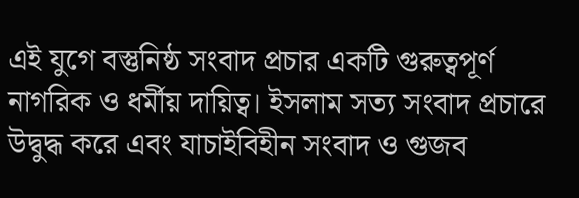এই যুগে বস্তুনিষ্ঠ সংবাদ প্রচার একটি গুরুত্বপূর্ণ নাগরিক ও ধর্মীয় দায়িত্ব। ইসলাম সত্য সংবাদ প্রচারে উদ্বুদ্ধ করে এবং যাচাইবিহীন সংবাদ ও গুজব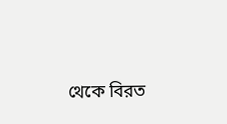থেকে বিরত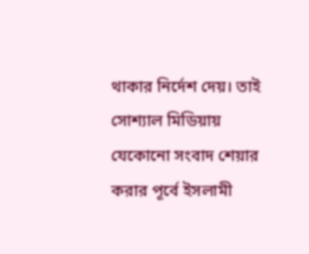থাকার নির্দেশ দেয়। তাই সোশ্যাল মিডিয়ায় যেকোনো সংবাদ শেয়ার করার পূর্বে ইসলামী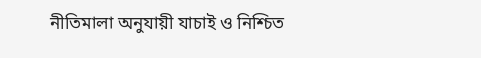নীতিমালা অনুযায়ী যাচাই ও নিশ্চিত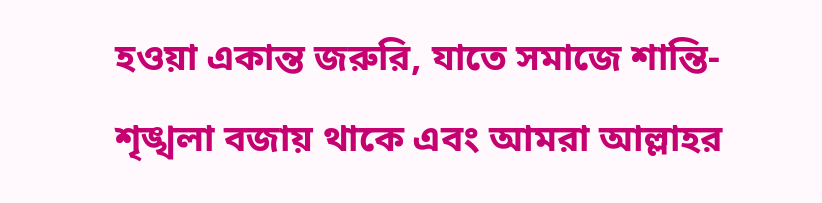হওয়া একান্ত জরুরি, যাতে সমাজে শান্তি-শৃঙ্খলা বজায় থাকে এবং আমরা আল্লাহর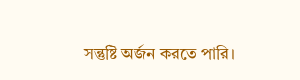সন্তুষ্টি অর্জন করতে পারি।